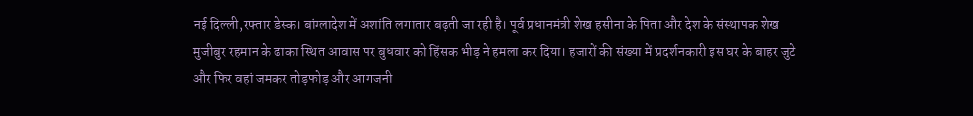नई दिल्ली,रफ्तार डेस्क। बांग्लादेश में अशांति लगातार बढ़ती जा रही है। पूर्व प्रधानमंत्री शेख हसीना के पिता और देश के संस्थापक शेख मुजीबुर रहमान के ढाका स्थित आवास पर बुधवार को हिंसक भीड़ ने हमला कर दिया। हजारों की संख्या में प्रदर्शनकारी इस घर के बाहर जुटे और फिर वहां जमकर तोड़फोड़ और आगजनी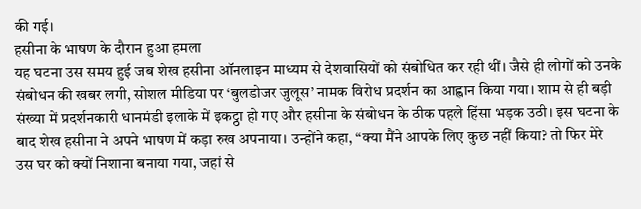की गई।
हसीना के भाषण के दौरान हुआ हमला
यह घटना उस समय हुई जब शेख हसीना ऑनलाइन माध्यम से देशवासियों को संबोधित कर रही थीं। जैसे ही लोगों को उनके संबोधन की खबर लगी, सोशल मीडिया पर ‘बुलडोजर जुलूस’ नामक विरोध प्रदर्शन का आह्वान किया गया। शाम से ही बड़ी संख्या में प्रदर्शनकारी धानमंडी इलाके में इकट्ठा हो गए और हसीना के संबोधन के ठीक पहले हिंसा भड़क उठी। इस घटना के बाद शेख हसीना ने अपने भाषण में कड़ा रुख अपनाया। उन्होंने कहा, “क्या मैंने आपके लिए कुछ नहीं किया? तो फिर मेरे उस घर को क्यों निशाना बनाया गया, जहां से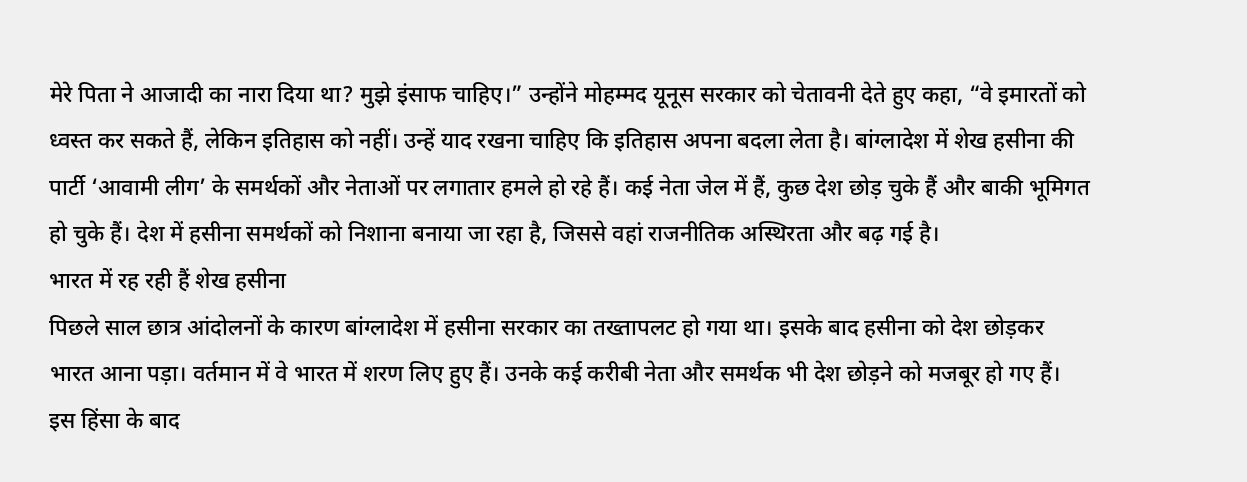मेरे पिता ने आजादी का नारा दिया था? मुझे इंसाफ चाहिए।” उन्होंने मोहम्मद यूनूस सरकार को चेतावनी देते हुए कहा, “वे इमारतों को ध्वस्त कर सकते हैं, लेकिन इतिहास को नहीं। उन्हें याद रखना चाहिए कि इतिहास अपना बदला लेता है। बांग्लादेश में शेख हसीना की पार्टी ‘आवामी लीग’ के समर्थकों और नेताओं पर लगातार हमले हो रहे हैं। कई नेता जेल में हैं, कुछ देश छोड़ चुके हैं और बाकी भूमिगत हो चुके हैं। देश में हसीना समर्थकों को निशाना बनाया जा रहा है, जिससे वहां राजनीतिक अस्थिरता और बढ़ गई है।
भारत में रह रही हैं शेख हसीना
पिछले साल छात्र आंदोलनों के कारण बांग्लादेश में हसीना सरकार का तख्तापलट हो गया था। इसके बाद हसीना को देश छोड़कर भारत आना पड़ा। वर्तमान में वे भारत में शरण लिए हुए हैं। उनके कई करीबी नेता और समर्थक भी देश छोड़ने को मजबूर हो गए हैं। इस हिंसा के बाद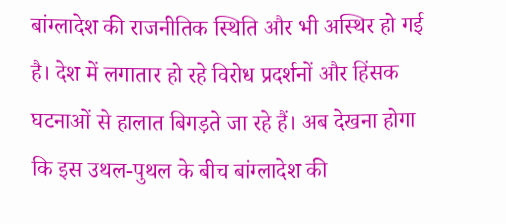बांग्लादेश की राजनीतिक स्थिति और भी अस्थिर हो गई है। देश में लगातार हो रहे विरोध प्रदर्शनों और हिंसक घटनाओं से हालात बिगड़ते जा रहे हैं। अब देखना होगा कि इस उथल-पुथल के बीच बांग्लादेश की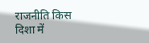राजनीति किस दिशा में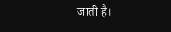जाती है।